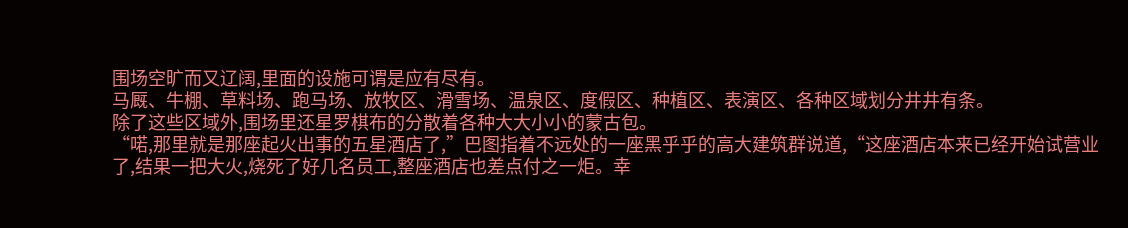围场空旷而又辽阔,里面的设施可谓是应有尽有。
马厩、牛棚、草料场、跑马场、放牧区、滑雪场、温泉区、度假区、种植区、表演区、各种区域划分井井有条。
除了这些区域外,围场里还星罗棋布的分散着各种大大小小的蒙古包。
“喏,那里就是那座起火出事的五星酒店了,”巴图指着不远处的一座黑乎乎的高大建筑群说道,“这座酒店本来已经开始试营业了,结果一把大火,烧死了好几名员工,整座酒店也差点付之一炬。幸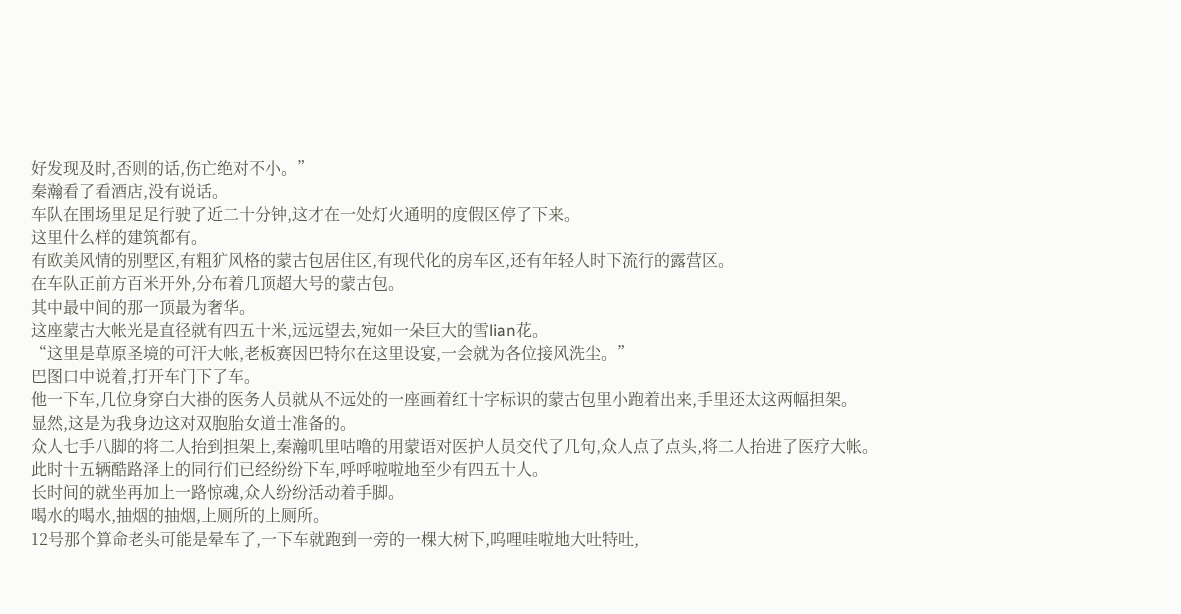好发现及时,否则的话,伤亡绝对不小。”
秦瀚看了看酒店,没有说话。
车队在围场里足足行驶了近二十分钟,这才在一处灯火通明的度假区停了下来。
这里什么样的建筑都有。
有欧美风情的别墅区,有粗犷风格的蒙古包居住区,有现代化的房车区,还有年轻人时下流行的露营区。
在车队正前方百米开外,分布着几顶超大号的蒙古包。
其中最中间的那一顶最为奢华。
这座蒙古大帐光是直径就有四五十米,远远望去,宛如一朵巨大的雪lian花。
“这里是草原圣境的可汗大帐,老板赛因巴特尔在这里设宴,一会就为各位接风洗尘。”
巴图口中说着,打开车门下了车。
他一下车,几位身穿白大褂的医务人员就从不远处的一座画着红十字标识的蒙古包里小跑着出来,手里还太这两幅担架。
显然,这是为我身边这对双胞胎女道士准备的。
众人七手八脚的将二人抬到担架上,秦瀚叽里咕噜的用蒙语对医护人员交代了几句,众人点了点头,将二人抬进了医疗大帐。
此时十五辆酷路泽上的同行们已经纷纷下车,呼呼啦啦地至少有四五十人。
长时间的就坐再加上一路惊魂,众人纷纷活动着手脚。
喝水的喝水,抽烟的抽烟,上厕所的上厕所。
12号那个算命老头可能是晕车了,一下车就跑到一旁的一棵大树下,呜哩哇啦地大吐特吐,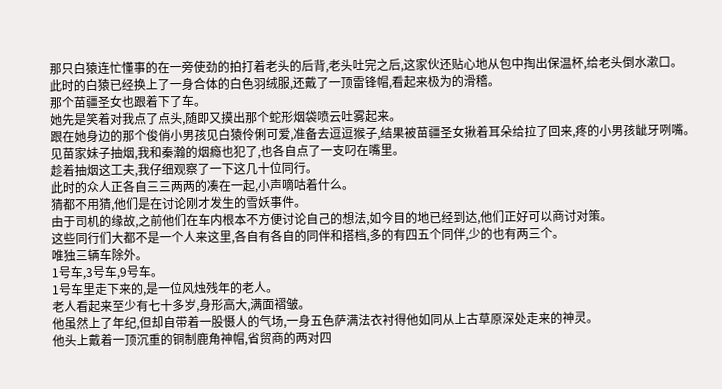那只白猿连忙懂事的在一旁使劲的拍打着老头的后背,老头吐完之后,这家伙还贴心地从包中掏出保温杯,给老头倒水漱口。
此时的白猿已经换上了一身合体的白色羽绒服,还戴了一顶雷锋帽,看起来极为的滑稽。
那个苗疆圣女也跟着下了车。
她先是笑着对我点了点头,随即又摸出那个蛇形烟袋喷云吐雾起来。
跟在她身边的那个俊俏小男孩见白猿伶俐可爱,准备去逗逗猴子,结果被苗疆圣女揪着耳朵给拉了回来,疼的小男孩龇牙咧嘴。
见苗家妹子抽烟,我和秦瀚的烟瘾也犯了,也各自点了一支叼在嘴里。
趁着抽烟这工夫,我仔细观察了一下这几十位同行。
此时的众人正各自三三两两的凑在一起,小声嘀咕着什么。
猜都不用猜,他们是在讨论刚才发生的雪妖事件。
由于司机的缘故,之前他们在车内根本不方便讨论自己的想法,如今目的地已经到达,他们正好可以商讨对策。
这些同行们大都不是一个人来这里,各自有各自的同伴和搭档,多的有四五个同伴,少的也有两三个。
唯独三辆车除外。
1号车,3号车,9号车。
1号车里走下来的,是一位风烛残年的老人。
老人看起来至少有七十多岁,身形高大,满面褶皱。
他虽然上了年纪,但却自带着一股慑人的气场,一身五色萨满法衣衬得他如同从上古草原深处走来的神灵。
他头上戴着一顶沉重的铜制鹿角神帽,省贸商的两对四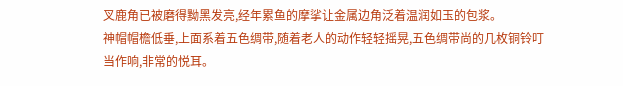叉鹿角已被磨得黝黑发亮,经年累鱼的摩挲让金属边角泛着温润如玉的包浆。
神帽帽檐低垂,上面系着五色绸带,随着老人的动作轻轻摇晃,五色绸带尚的几枚铜铃叮当作响,非常的悦耳。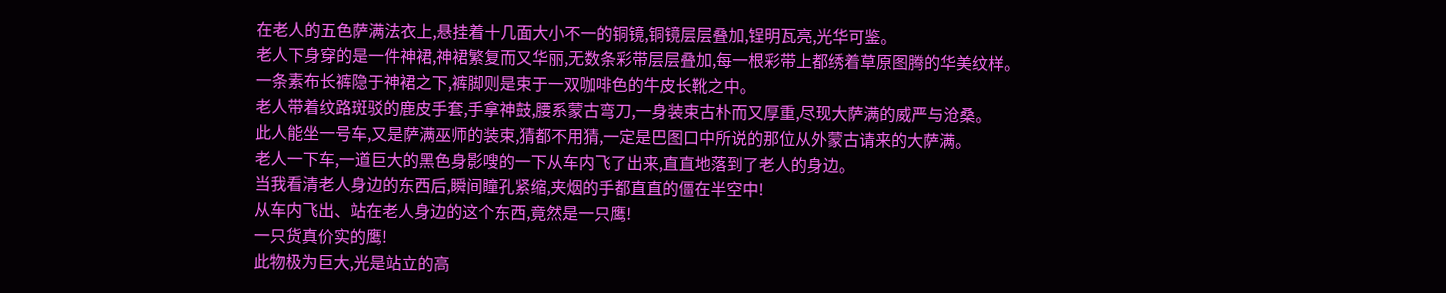在老人的五色萨满法衣上,悬挂着十几面大小不一的铜镜,铜镜层层叠加,锃明瓦亮,光华可鉴。
老人下身穿的是一件神裙,神裙繁复而又华丽,无数条彩带层层叠加,每一根彩带上都绣着草原图腾的华美纹样。
一条素布长裤隐于神裙之下,裤脚则是束于一双咖啡色的牛皮长靴之中。
老人带着纹路斑驳的鹿皮手套,手拿神鼓,腰系蒙古弯刀,一身装束古朴而又厚重,尽现大萨满的威严与沧桑。
此人能坐一号车,又是萨满巫师的装束,猜都不用猜,一定是巴图口中所说的那位从外蒙古请来的大萨满。
老人一下车,一道巨大的黑色身影嗖的一下从车内飞了出来,直直地落到了老人的身边。
当我看清老人身边的东西后,瞬间瞳孔紧缩,夹烟的手都直直的僵在半空中!
从车内飞出、站在老人身边的这个东西,竟然是一只鹰!
一只货真价实的鹰!
此物极为巨大,光是站立的高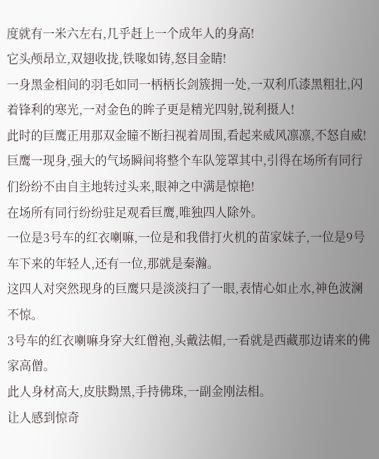度就有一米六左右,几乎赶上一个成年人的身高!
它头颅昂立,双翅收拢,铁喙如铸,怒目金睛!
一身黑金相间的羽毛如同一柄柄长剑簇拥一处,一双利爪漆黑粗壮,闪着锋利的寒光,一对金色的眸子更是精光四射,锐利摄人!
此时的巨鹰正用那双金瞳不断扫视着周围,看起来威风凛凛,不怒自威!
巨鹰一现身,强大的气场瞬间将整个车队笼罩其中,引得在场所有同行们纷纷不由自主地转过头来,眼神之中满是惊艳!
在场所有同行纷纷驻足观看巨鹰,唯独四人除外。
一位是3号车的红衣喇嘛,一位是和我借打火机的苗家妹子,一位是9号车下来的年轻人,还有一位,那就是秦瀚。
这四人对突然现身的巨鹰只是淡淡扫了一眼,表情心如止水,神色波澜不惊。
3号车的红衣喇嘛身穿大红僧袍,头戴法帽,一看就是西藏那边请来的佛家高僧。
此人身材高大,皮肤黝黑,手持佛珠,一副金刚法相。
让人感到惊奇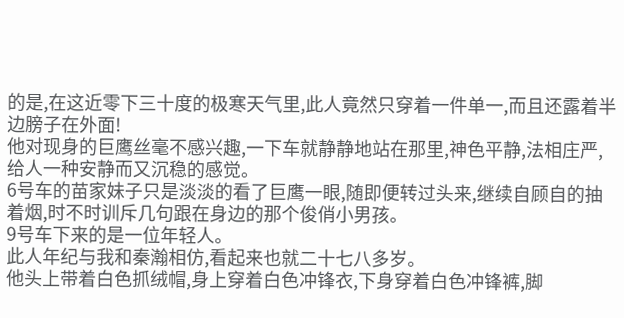的是,在这近零下三十度的极寒天气里,此人竟然只穿着一件单一,而且还露着半边膀子在外面!
他对现身的巨鹰丝毫不感兴趣,一下车就静静地站在那里,神色平静,法相庄严,给人一种安静而又沉稳的感觉。
6号车的苗家妹子只是淡淡的看了巨鹰一眼,随即便转过头来,继续自顾自的抽着烟,时不时训斥几句跟在身边的那个俊俏小男孩。
9号车下来的是一位年轻人。
此人年纪与我和秦瀚相仿,看起来也就二十七八多岁。
他头上带着白色抓绒帽,身上穿着白色冲锋衣,下身穿着白色冲锋裤,脚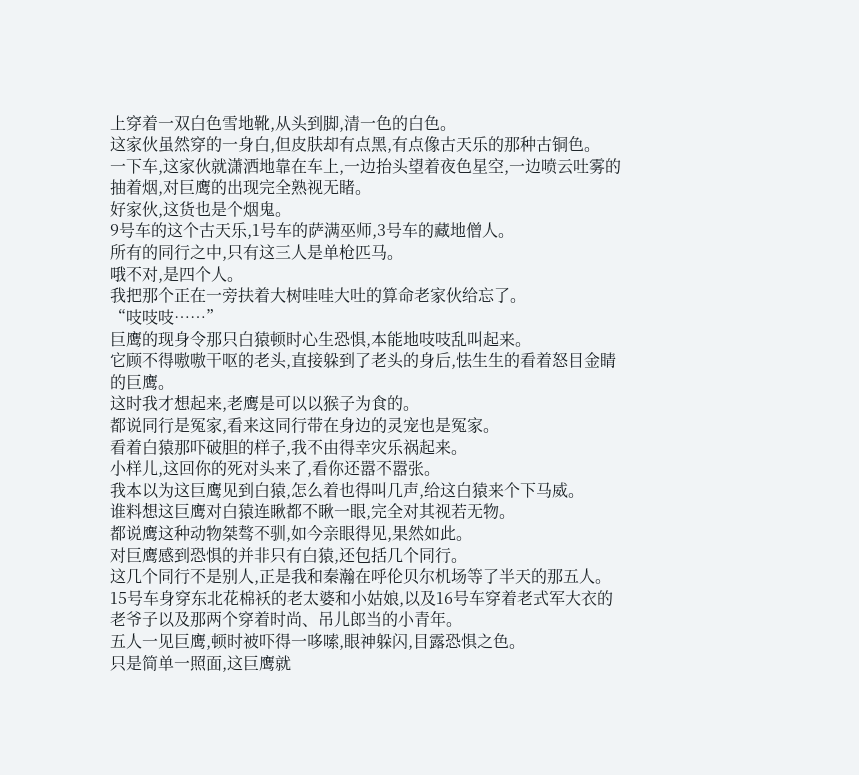上穿着一双白色雪地靴,从头到脚,清一色的白色。
这家伙虽然穿的一身白,但皮肤却有点黑,有点像古天乐的那种古铜色。
一下车,这家伙就潇洒地靠在车上,一边抬头望着夜色星空,一边喷云吐雾的抽着烟,对巨鹰的出现完全熟视无睹。
好家伙,这货也是个烟鬼。
9号车的这个古天乐,1号车的萨满巫师,3号车的藏地僧人。
所有的同行之中,只有这三人是单枪匹马。
哦不对,是四个人。
我把那个正在一旁扶着大树哇哇大吐的算命老家伙给忘了。
“吱吱吱……”
巨鹰的现身令那只白猿顿时心生恐惧,本能地吱吱乱叫起来。
它顾不得嗷嗷干呕的老头,直接躲到了老头的身后,怯生生的看着怒目金睛的巨鹰。
这时我才想起来,老鹰是可以以猴子为食的。
都说同行是冤家,看来这同行带在身边的灵宠也是冤家。
看着白猿那吓破胆的样子,我不由得幸灾乐祸起来。
小样儿,这回你的死对头来了,看你还嚣不嚣张。
我本以为这巨鹰见到白猿,怎么着也得叫几声,给这白猿来个下马威。
谁料想这巨鹰对白猿连瞅都不瞅一眼,完全对其视若无物。
都说鹰这种动物桀骜不驯,如今亲眼得见,果然如此。
对巨鹰感到恐惧的并非只有白猿,还包括几个同行。
这几个同行不是别人,正是我和秦瀚在呼伦贝尔机场等了半天的那五人。
15号车身穿东北花棉袄的老太婆和小姑娘,以及16号车穿着老式军大衣的老爷子以及那两个穿着时尚、吊儿郎当的小青年。
五人一见巨鹰,顿时被吓得一哆嗦,眼神躲闪,目露恐惧之色。
只是简单一照面,这巨鹰就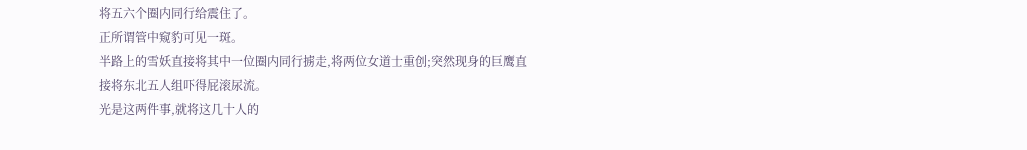将五六个圈内同行给震住了。
正所谓管中窥豹可见一斑。
半路上的雪妖直接将其中一位圈内同行掳走,将两位女道士重创;突然现身的巨鹰直接将东北五人组吓得屁滚尿流。
光是这两件事,就将这几十人的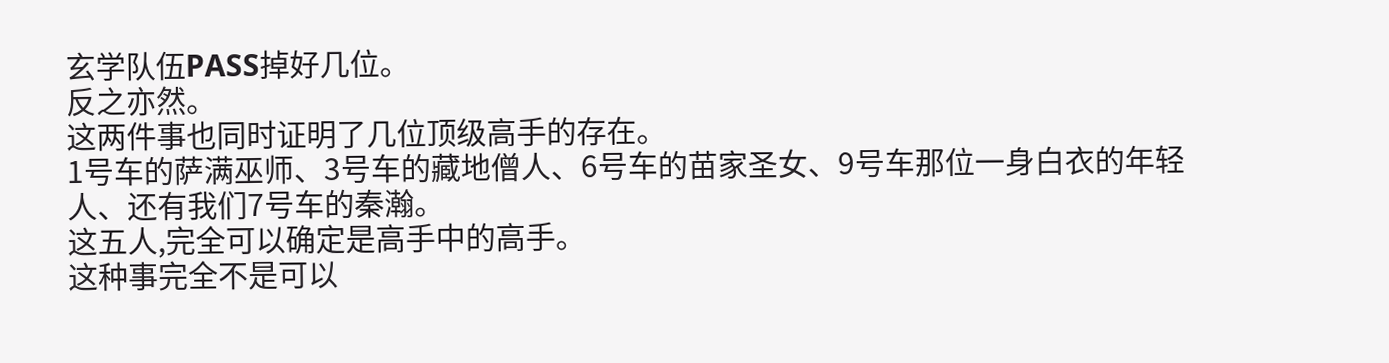玄学队伍PASS掉好几位。
反之亦然。
这两件事也同时证明了几位顶级高手的存在。
1号车的萨满巫师、3号车的藏地僧人、6号车的苗家圣女、9号车那位一身白衣的年轻人、还有我们7号车的秦瀚。
这五人,完全可以确定是高手中的高手。
这种事完全不是可以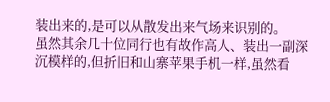装出来的,是可以从散发出来气场来识别的。
虽然其余几十位同行也有故作高人、装出一副深沉模样的,但折旧和山寨苹果手机一样,虽然看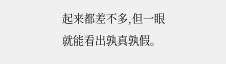起来都差不多,但一眼就能看出孰真孰假。